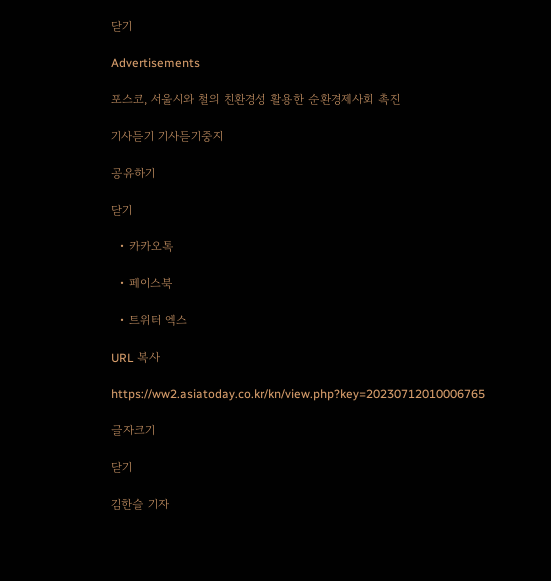닫기

Advertisements

포스코, 서울시와 철의 친환경성 활용한 순환경제사회 촉진

기사듣기 기사듣기중지

공유하기

닫기

  • 카카오톡

  • 페이스북

  • 트위터 엑스

URL 복사

https://ww2.asiatoday.co.kr/kn/view.php?key=20230712010006765

글자크기

닫기

김한슬 기자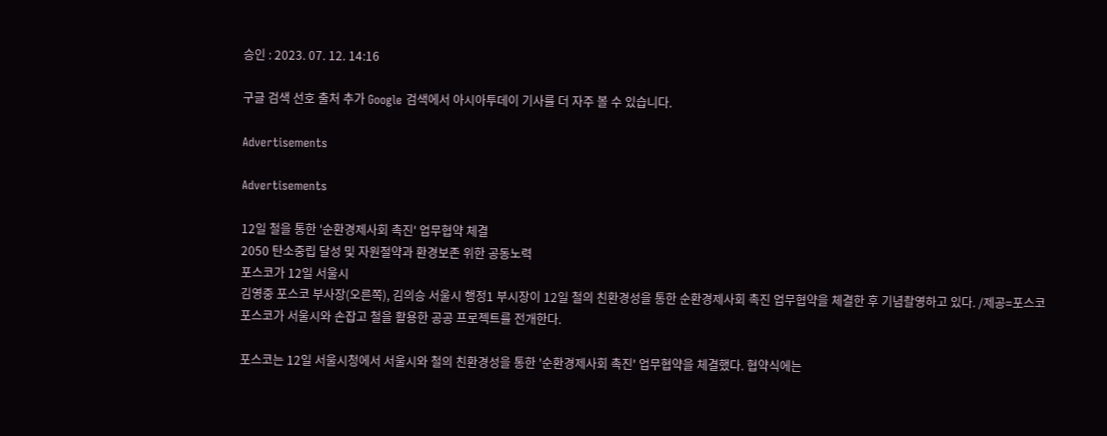승인 : 2023. 07. 12. 14:16

구글 검색 선호 출처 추가 Google 검색에서 아시아투데이 기사를 더 자주 볼 수 있습니다.

Advertisements

Advertisements

12일 철을 통한 '순환경제사회 촉진' 업무협약 체결
2050 탄소중립 달성 및 자원절약과 환경보존 위한 공동노력
포스코가 12일 서울시
김영중 포스코 부사장(오른쪽), 김의승 서울시 행정1 부시장이 12일 철의 친환경성을 통한 순환경제사회 촉진 업무협약을 체결한 후 기념촬영하고 있다. /제공=포스코
포스코가 서울시와 손잡고 철을 활용한 공공 프로젝트를 전개한다.

포스코는 12일 서울시청에서 서울시와 철의 친환경성을 통한 '순환경제사회 촉진' 업무협약을 체결했다. 협약식에는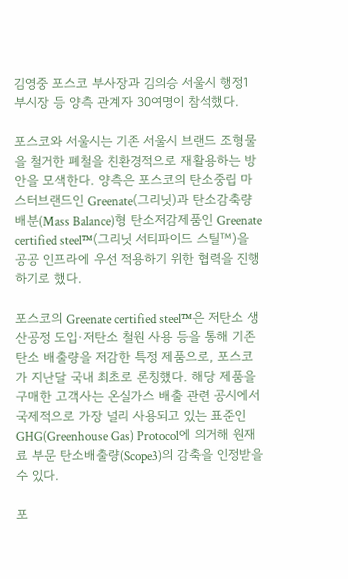김영중 포스코 부사장과 김의승 서울시 행정1 부시장 등 양측 관계자 30여명이 참석했다.

포스코와 서울시는 기존 서울시 브랜드 조형물을 철거한 폐철을 친환경적으로 재활용하는 방안을 모색한다. 양측은 포스코의 탄소중립 마스터브랜드인 Greenate(그리닛)과 탄소감축량 배분(Mass Balance)형 탄소저감제품인 Greenate certified steel™(그리닛 서티파이드 스틸™)을 공공 인프라에 우선 적용하기 위한 협력을 진행하기로 했다.

포스코의 Greenate certified steel™은 저탄소 생산공정 도입·저탄소 철원 사용 등을 통해 기존 탄소 배출량을 저감한 특정 제품으로, 포스코가 지난달 국내 최초로 론칭했다. 해당 제품을 구매한 고객사는 온실가스 배출 관련 공시에서 국제적으로 가장 널리 사용되고 있는 표준인 GHG(Greenhouse Gas) Protocol에 의거해 원재료 부문 탄소배출량(Scope3)의 감축을 인정받을 수 있다.

포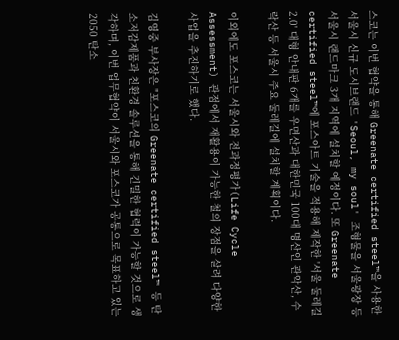스코는 이번 협약을 통해 Greenate certified steel™을 사용한 서울시 신규 도시브랜드 'Seoul, my soul' 조형물을 서울광장 등 서울시 랜드마크 3개 지역에 설치할 예정이다. 또 Greenate certified steel™에 포스아트 기술을 적용해 제작한 '서울 둘레길 2.0' 대형 안내판 6개를 우면산과 대한민국 100대 명산인 관악산, 수락산 등 서울시 주요 둘레길에 설치할 계획이다.

이외에도 포스코는 서울시와 전과정평가(Life Cycle Assessment) 관점에서 재활용이 가능한 철의 장점을 살려 다양한 사업을 추진하기로 했다.

김영중 부사장은 "포스코의 Greenate certified steel™ 등 탄소저감제품과 친환경 솔루션을 통해 긴밀한 협력이 가능할 것으로 생각하며, 이번 업무협약이 서울시와 포스코가 공통으로 목표하고 있는 2050 탄소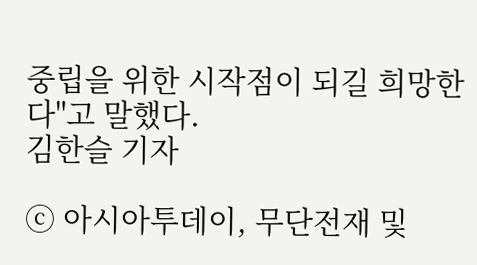중립을 위한 시작점이 되길 희망한다"고 말했다.
김한슬 기자

ⓒ 아시아투데이, 무단전재 및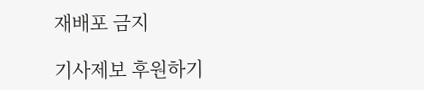재배포 금지

기사제보 후원하기